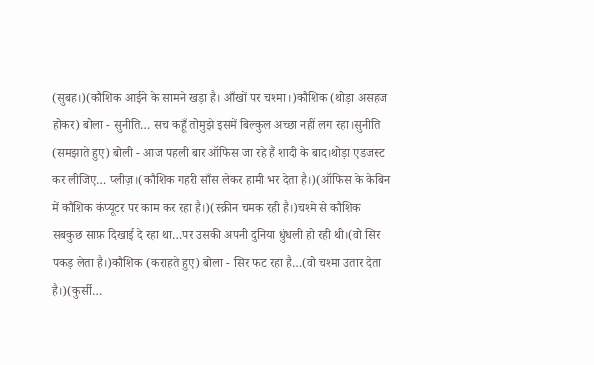(सुबह।)(कौशिक आईने के सामने खड़ा है। आँखों पर चश्मा।)कौशिक (थोड़ा असहज होकर) बोला - सुनीति… सच कहूँ तोमुझे इसमें बिल्कुल अच्छा नहीं लग रहा।सुनीति (समझाते हुए) बोली - आज पहली बार ऑफिस जा रहे हैं शादी के बाद।थोड़ा एडजस्ट कर लीजिए… प्लीज़।(कौशिक गहरी साँस लेकर हामी भर देता है।)(ऑफिस के केबिन में कौशिक कंप्यूटर पर काम कर रहा है।)(स्क्रीन चमक रही है।)चश्मे से कौशिक सबकुछ साफ़ दिखाई दे रहा था…पर उसकी अपनी दुनिया धुंधली हो रही थी।(वो सिर पकड़ लेता है।)कौशिक (कराहते हुए) बोला - सिर फट रहा है…(वो चश्मा उतार देता है।)(कुर्सी…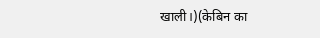खाली।)(केबिन का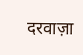दरवाज़ा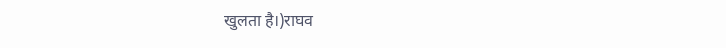खुलता है।)राघव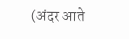(अंदर आते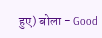हुए) बोला - Good